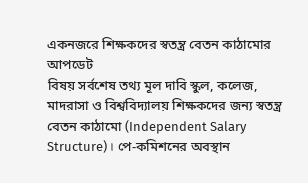একনজরে শিক্ষকদের স্বতন্ত্র বেতন কাঠামোর আপডেট
বিষয় সর্বশেষ তথ্য মূল দাবি স্কুল, কলেজ, মাদরাসা ও বিশ্ববিদ্যালয় শিক্ষকদের জন্য স্বতন্ত্র বেতন কাঠামো (Independent Salary Structure)। পে-কমিশনের অবস্থান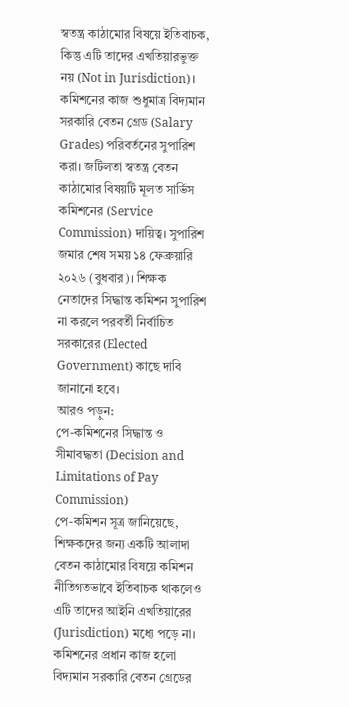স্বতন্ত্র কাঠামোর বিষয়ে ইতিবাচক, কিন্তু এটি তাদের এখতিয়ারভুক্ত নয় (Not in Jurisdiction)। কমিশনের কাজ শুধুমাত্র বিদ্যমান সরকারি বেতন গ্রেড (Salary Grades) পরিবর্তনের সুপারিশ করা। জটিলতা স্বতন্ত্র বেতন কাঠামোর বিষয়টি মূলত সার্ভিস কমিশনের (Service Commission) দায়িত্ব। সুপারিশ জমার শেষ সময় ১৪ ফেব্রুয়ারি ২০২৬ (বুধবার)। শিক্ষক নেতাদের সিদ্ধান্ত কমিশন সুপারিশ না করলে পরবর্তী নির্বাচিত সরকারের (Elected Government) কাছে দাবি জানানো হবে।
আরও পড়ুন:
পে-কমিশনের সিদ্ধান্ত ও সীমাবদ্ধতা (Decision and Limitations of Pay Commission)
পে-কমিশন সূত্র জানিয়েছে, শিক্ষকদের জন্য একটি আলাদা বেতন কাঠামোর বিষয়ে কমিশন নীতিগতভাবে ইতিবাচক থাকলেও এটি তাদের আইনি এখতিয়ারের (Jurisdiction) মধ্যে পড়ে না। কমিশনের প্রধান কাজ হলো বিদ্যমান সরকারি বেতন গ্রেডের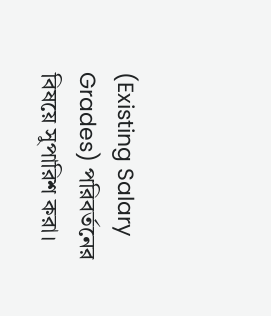(Existing Salary Grades) পরিবর্তনের বিষয়ে সুপারিশ করা।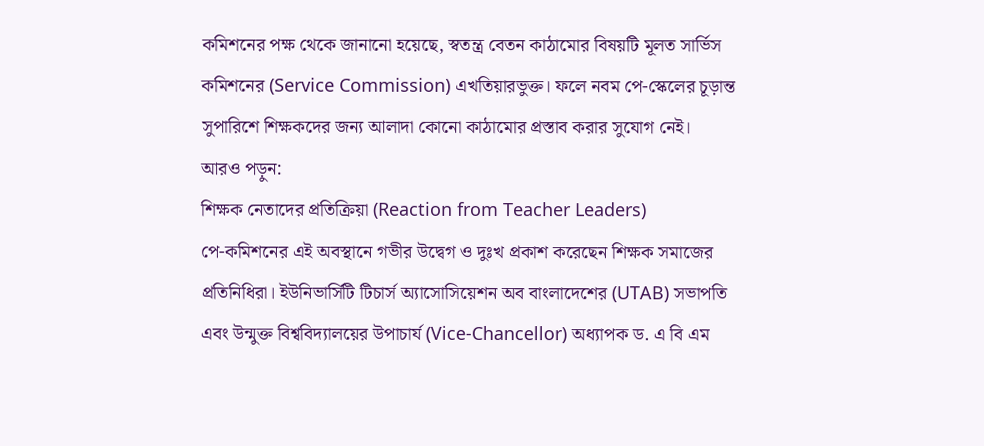কমিশনের পক্ষ থেকে জানানো হয়েছে, স্বতন্ত্র বেতন কাঠামোর বিষয়টি মূলত সার্ভিস কমিশনের (Service Commission) এখতিয়ারভুক্ত। ফলে নবম পে-স্কেলের চূড়ান্ত সুপারিশে শিক্ষকদের জন্য আলাদা কোনো কাঠামোর প্রস্তাব করার সুযোগ নেই।
আরও পড়ুন:
শিক্ষক নেতাদের প্রতিক্রিয়া (Reaction from Teacher Leaders)
পে-কমিশনের এই অবস্থানে গভীর উদ্বেগ ও দুঃখ প্রকাশ করেছেন শিক্ষক সমাজের প্রতিনিধিরা। ইউনিভার্সিটি টিচার্স অ্যাসোসিয়েশন অব বাংলাদেশের (UTAB) সভাপতি এবং উন্মুক্ত বিশ্ববিদ্যালয়ের উপাচার্য (Vice-Chancellor) অধ্যাপক ড. এ বি এম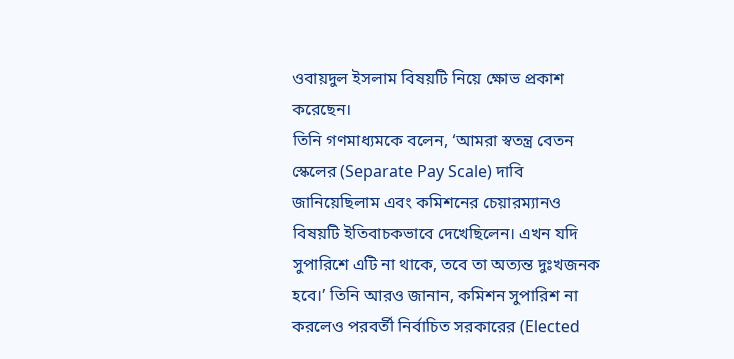ওবায়দুল ইসলাম বিষয়টি নিয়ে ক্ষোভ প্রকাশ করেছেন।
তিনি গণমাধ্যমকে বলেন, ‘আমরা স্বতন্ত্র বেতন স্কেলের (Separate Pay Scale) দাবি জানিয়েছিলাম এবং কমিশনের চেয়ারম্যানও বিষয়টি ইতিবাচকভাবে দেখেছিলেন। এখন যদি সুপারিশে এটি না থাকে, তবে তা অত্যন্ত দুঃখজনক হবে।’ তিনি আরও জানান, কমিশন সুপারিশ না করলেও পরবর্তী নির্বাচিত সরকারের (Elected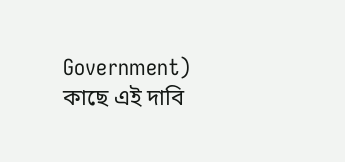Government) কাছে এই দাবি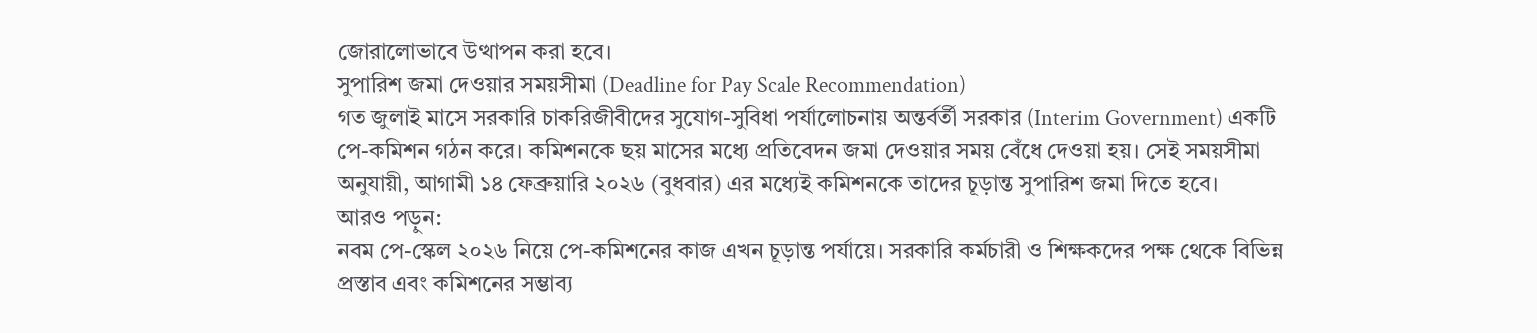জোরালোভাবে উত্থাপন করা হবে।
সুপারিশ জমা দেওয়ার সময়সীমা (Deadline for Pay Scale Recommendation)
গত জুলাই মাসে সরকারি চাকরিজীবীদের সুযোগ-সুবিধা পর্যালোচনায় অন্তর্বর্তী সরকার (Interim Government) একটি পে-কমিশন গঠন করে। কমিশনকে ছয় মাসের মধ্যে প্রতিবেদন জমা দেওয়ার সময় বেঁধে দেওয়া হয়। সেই সময়সীমা অনুযায়ী, আগামী ১৪ ফেব্রুয়ারি ২০২৬ (বুধবার) এর মধ্যেই কমিশনকে তাদের চূড়ান্ত সুপারিশ জমা দিতে হবে।
আরও পড়ুন:
নবম পে-স্কেল ২০২৬ নিয়ে পে-কমিশনের কাজ এখন চূড়ান্ত পর্যায়ে। সরকারি কর্মচারী ও শিক্ষকদের পক্ষ থেকে বিভিন্ন প্রস্তাব এবং কমিশনের সম্ভাব্য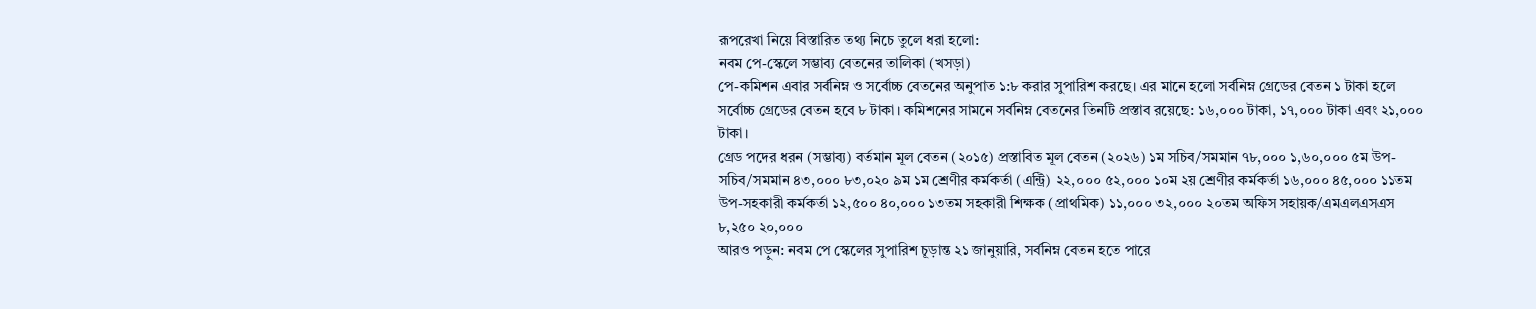রূপরেখা নিয়ে বিস্তারিত তথ্য নিচে তুলে ধরা হলো:
নবম পে-স্কেলে সম্ভাব্য বেতনের তালিকা (খসড়া)
পে-কমিশন এবার সর্বনিম্ন ও সর্বোচ্চ বেতনের অনুপাত ১:৮ করার সুপারিশ করছে। এর মানে হলো সর্বনিম্ন গ্রেডের বেতন ১ টাকা হলে সর্বোচ্চ গ্রেডের বেতন হবে ৮ টাকা। কমিশনের সামনে সর্বনিম্ন বেতনের তিনটি প্রস্তাব রয়েছে: ১৬,০০০ টাকা, ১৭,০০০ টাকা এবং ২১,০০০ টাকা।
গ্রেড পদের ধরন (সম্ভাব্য) বর্তমান মূল বেতন (২০১৫) প্রস্তাবিত মূল বেতন (২০২৬) ১ম সচিব/সমমান ৭৮,০০০ ১,৬০,০০০ ৫ম উপ-সচিব/সমমান ৪৩,০০০ ৮৩,০২০ ৯ম ১ম শ্রেণীর কর্মকর্তা (এন্ট্রি) ২২,০০০ ৫২,০০০ ১০ম ২য় শ্রেণীর কর্মকর্তা ১৬,০০০ ৪৫,০০০ ১১তম উপ-সহকারী কর্মকর্তা ১২,৫০০ ৪০,০০০ ১৩তম সহকারী শিক্ষক (প্রাথমিক) ১১,০০০ ৩২,০০০ ২০তম অফিস সহায়ক/এমএলএসএস ৮,২৫০ ২০,০০০
আরও পড়ুন: নবম পে স্কেলের সুপারিশ চূড়ান্ত ২১ জানুয়ারি, সর্বনিম্ন বেতন হতে পারে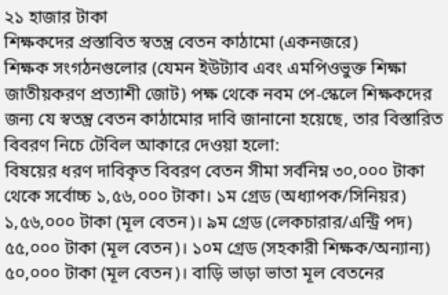২১ হাজার টাকা
শিক্ষকদের প্রস্তাবিত স্বতন্ত্র বেতন কাঠামো (একনজরে)
শিক্ষক সংগঠনগুলোর (যেমন ইউট্যাব এবং এমপিওভুক্ত শিক্ষা জাতীয়করণ প্রত্যাশী জোট) পক্ষ থেকে নবম পে-স্কেলে শিক্ষকদের জন্য যে স্বতন্ত্র বেতন কাঠামোর দাবি জানানো হয়েছে, তার বিস্তারিত বিবরণ নিচে টেবিল আকারে দেওয়া হলো:
বিষয়ের ধরণ দাবিকৃত বিবরণ বেতন সীমা সর্বনিম্ন ৩০,০০০ টাকা থেকে সর্বোচ্চ ১,৫৬,০০০ টাকা। ১ম গ্রেড (অধ্যাপক/সিনিয়র) ১,৫৬,০০০ টাকা (মূল বেতন)। ৯ম গ্রেড (লেকচারার/এন্ট্রি পদ) ৫৫,০০০ টাকা (মূল বেতন)। ১০ম গ্রেড (সহকারী শিক্ষক/অন্যান্য) ৫০,০০০ টাকা (মূল বেতন)। বাড়ি ভাড়া ভাতা মূল বেতনের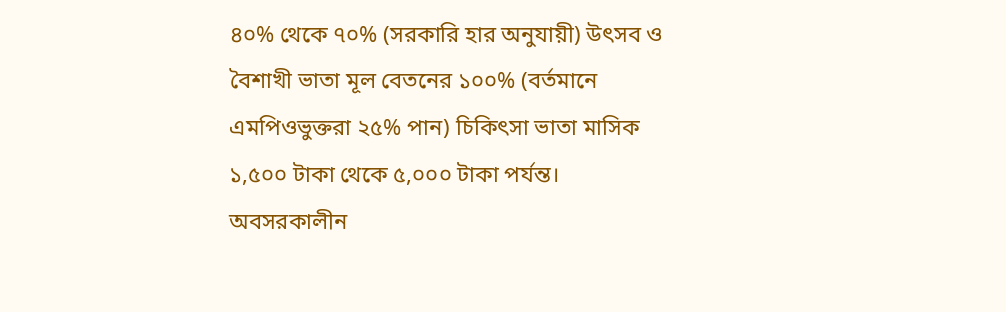৪০% থেকে ৭০% (সরকারি হার অনুযায়ী) উৎসব ও বৈশাখী ভাতা মূল বেতনের ১০০% (বর্তমানে এমপিওভুক্তরা ২৫% পান) চিকিৎসা ভাতা মাসিক ১,৫০০ টাকা থেকে ৫,০০০ টাকা পর্যন্ত। অবসরকালীন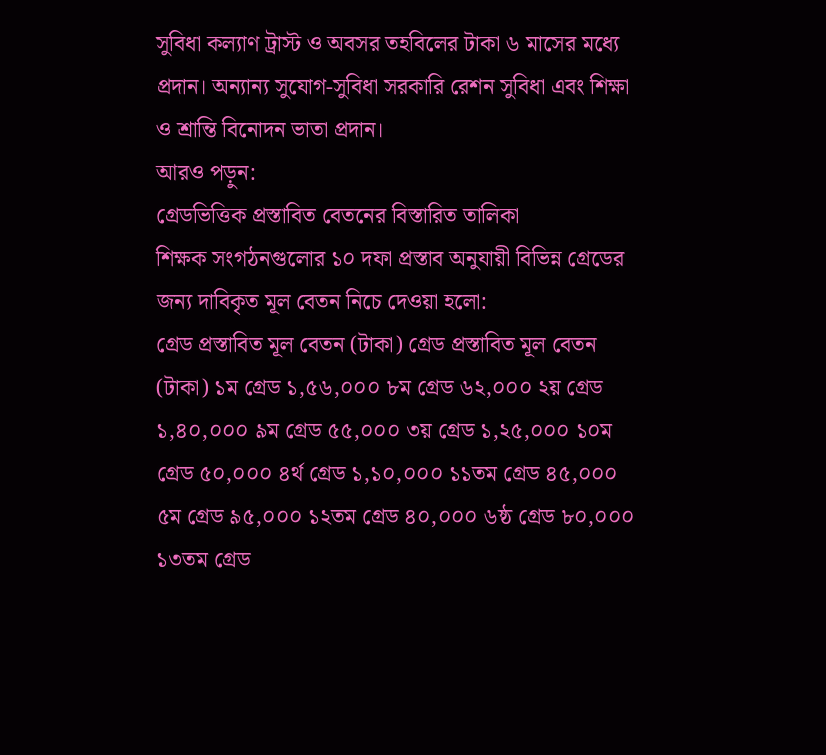সুবিধা কল্যাণ ট্রাস্ট ও অবসর তহবিলের টাকা ৬ মাসের মধ্যে প্রদান। অন্যান্য সুযোগ-সুবিধা সরকারি রেশন সুবিধা এবং শিক্ষা ও শ্রান্তি বিনোদন ভাতা প্রদান।
আরও পড়ুন:
গ্রেডভিত্তিক প্রস্তাবিত বেতনের বিস্তারিত তালিকা
শিক্ষক সংগঠনগুলোর ১০ দফা প্রস্তাব অনুযায়ী বিভিন্ন গ্রেডের জন্য দাবিকৃত মূল বেতন নিচে দেওয়া হলো:
গ্রেড প্রস্তাবিত মূল বেতন (টাকা) গ্রেড প্রস্তাবিত মূল বেতন (টাকা) ১ম গ্রেড ১,৫৬,০০০ ৮ম গ্রেড ৬২,০০০ ২য় গ্রেড ১,৪০,০০০ ৯ম গ্রেড ৫৫,০০০ ৩য় গ্রেড ১,২৫,০০০ ১০ম গ্রেড ৫০,০০০ ৪র্থ গ্রেড ১,১০,০০০ ১১তম গ্রেড ৪৫,০০০ ৫ম গ্রেড ৯৫,০০০ ১২তম গ্রেড ৪০,০০০ ৬ষ্ঠ গ্রেড ৮০,০০০ ১৩তম গ্রেড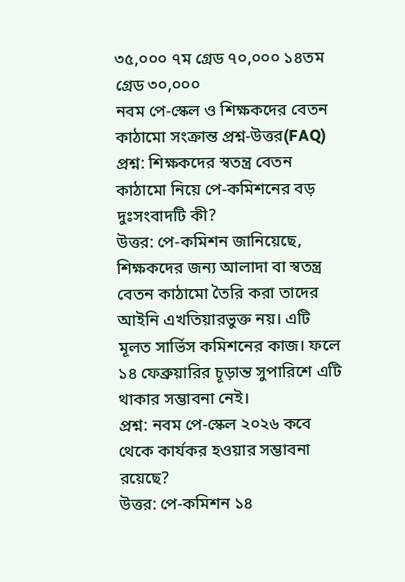৩৫,০০০ ৭ম গ্রেড ৭০,০০০ ১৪তম গ্রেড ৩০,০০০
নবম পে-স্কেল ও শিক্ষকদের বেতন কাঠামো সংক্রান্ত প্রশ্ন-উত্তর(FAQ)
প্রশ্ন: শিক্ষকদের স্বতন্ত্র বেতন কাঠামো নিয়ে পে-কমিশনের বড় দুঃসংবাদটি কী?
উত্তর: পে-কমিশন জানিয়েছে, শিক্ষকদের জন্য আলাদা বা স্বতন্ত্র বেতন কাঠামো তৈরি করা তাদের আইনি এখতিয়ারভুক্ত নয়। এটি মূলত সার্ভিস কমিশনের কাজ। ফলে ১৪ ফেব্রুয়ারির চূড়ান্ত সুপারিশে এটি থাকার সম্ভাবনা নেই।
প্রশ্ন: নবম পে-স্কেল ২০২৬ কবে থেকে কার্যকর হওয়ার সম্ভাবনা রয়েছে?
উত্তর: পে-কমিশন ১৪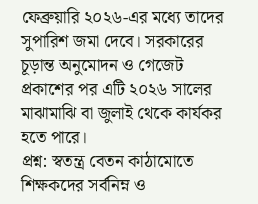ফেব্রুয়ারি ২০২৬-এর মধ্যে তাদের সুপারিশ জমা দেবে। সরকারের চূড়ান্ত অনুমোদন ও গেজেট প্রকাশের পর এটি ২০২৬ সালের মাঝামাঝি বা জুলাই থেকে কার্যকর হতে পারে।
প্রশ্ন: স্বতন্ত্র বেতন কাঠামোতে শিক্ষকদের সর্বনিম্ন ও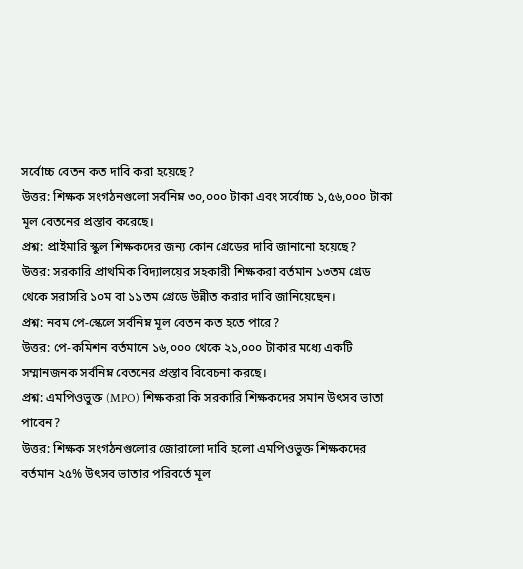সর্বোচ্চ বেতন কত দাবি করা হয়েছে?
উত্তর: শিক্ষক সংগঠনগুলো সর্বনিম্ন ৩০,০০০ টাকা এবং সর্বোচ্চ ১,৫৬,০০০ টাকা মূল বেতনের প্রস্তাব করেছে।
প্রশ্ন: প্রাইমারি স্কুল শিক্ষকদের জন্য কোন গ্রেডের দাবি জানানো হয়েছে?
উত্তর: সরকারি প্রাথমিক বিদ্যালয়ের সহকারী শিক্ষকরা বর্তমান ১৩তম গ্রেড থেকে সরাসরি ১০ম বা ১১তম গ্রেডে উন্নীত করার দাবি জানিয়েছেন।
প্রশ্ন: নবম পে-স্কেলে সর্বনিম্ন মূল বেতন কত হতে পারে?
উত্তর: পে-কমিশন বর্তমানে ১৬,০০০ থেকে ২১,০০০ টাকার মধ্যে একটি সম্মানজনক সর্বনিম্ন বেতনের প্রস্তাব বিবেচনা করছে।
প্রশ্ন: এমপিওভুক্ত (MPO) শিক্ষকরা কি সরকারি শিক্ষকদের সমান উৎসব ভাতা পাবেন?
উত্তর: শিক্ষক সংগঠনগুলোর জোরালো দাবি হলো এমপিওভুক্ত শিক্ষকদের বর্তমান ২৫% উৎসব ভাতার পরিবর্তে মূল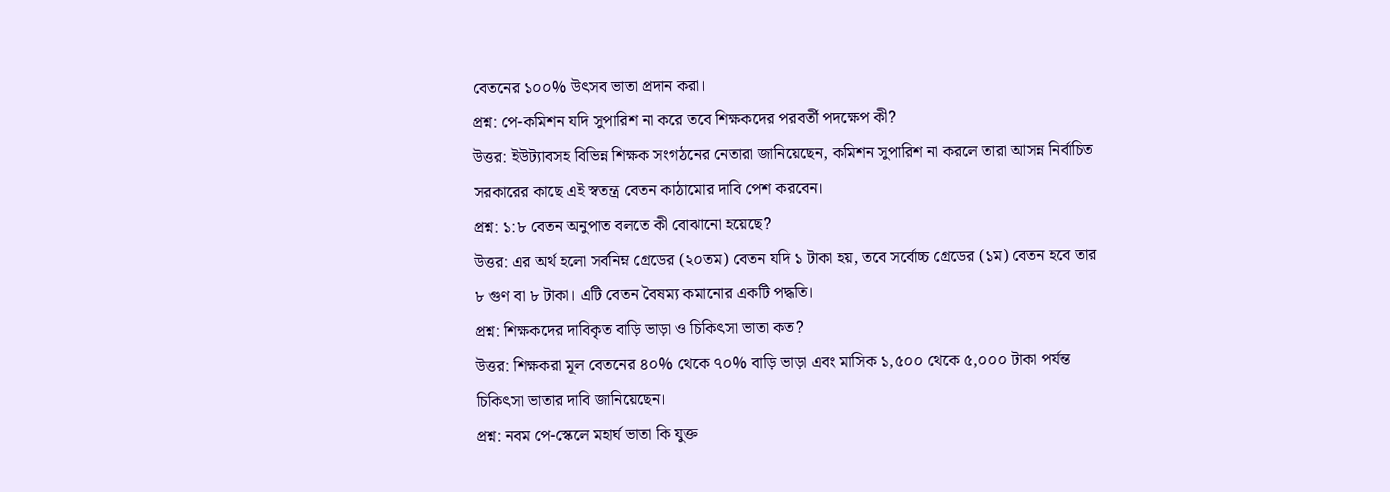বেতনের ১০০% উৎসব ভাতা প্রদান করা।
প্রশ্ন: পে-কমিশন যদি সুপারিশ না করে তবে শিক্ষকদের পরবর্তী পদক্ষেপ কী?
উত্তর: ইউট্যাবসহ বিভিন্ন শিক্ষক সংগঠনের নেতারা জানিয়েছেন, কমিশন সুপারিশ না করলে তারা আসন্ন নির্বাচিত সরকারের কাছে এই স্বতন্ত্র বেতন কাঠামোর দাবি পেশ করবেন।
প্রশ্ন: ১:৮ বেতন অনুপাত বলতে কী বোঝানো হয়েছে?
উত্তর: এর অর্থ হলো সর্বনিম্ন গ্রেডের (২০তম) বেতন যদি ১ টাকা হয়, তবে সর্বোচ্চ গ্রেডের (১ম) বেতন হবে তার ৮ গুণ বা ৮ টাকা। এটি বেতন বৈষম্য কমানোর একটি পদ্ধতি।
প্রশ্ন: শিক্ষকদের দাবিকৃত বাড়ি ভাড়া ও চিকিৎসা ভাতা কত?
উত্তর: শিক্ষকরা মূল বেতনের ৪০% থেকে ৭০% বাড়ি ভাড়া এবং মাসিক ১,৫০০ থেকে ৫,০০০ টাকা পর্যন্ত চিকিৎসা ভাতার দাবি জানিয়েছেন।
প্রশ্ন: নবম পে-স্কেলে মহার্ঘ ভাতা কি যুক্ত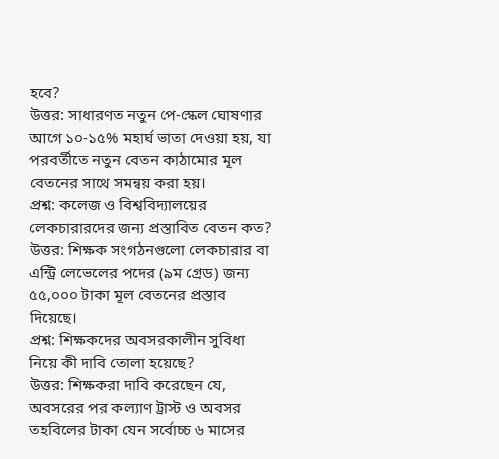হবে?
উত্তর: সাধারণত নতুন পে-স্কেল ঘোষণার আগে ১০-১৫% মহার্ঘ ভাতা দেওয়া হয়, যা পরবর্তীতে নতুন বেতন কাঠামোর মূল বেতনের সাথে সমন্বয় করা হয়।
প্রশ্ন: কলেজ ও বিশ্ববিদ্যালয়ের লেকচারারদের জন্য প্রস্তাবিত বেতন কত?
উত্তর: শিক্ষক সংগঠনগুলো লেকচারার বা এন্ট্রি লেভেলের পদের (৯ম গ্রেড) জন্য ৫৫,০০০ টাকা মূল বেতনের প্রস্তাব দিয়েছে।
প্রশ্ন: শিক্ষকদের অবসরকালীন সুবিধা নিয়ে কী দাবি তোলা হয়েছে?
উত্তর: শিক্ষকরা দাবি করেছেন যে, অবসরের পর কল্যাণ ট্রাস্ট ও অবসর তহবিলের টাকা যেন সর্বোচ্চ ৬ মাসের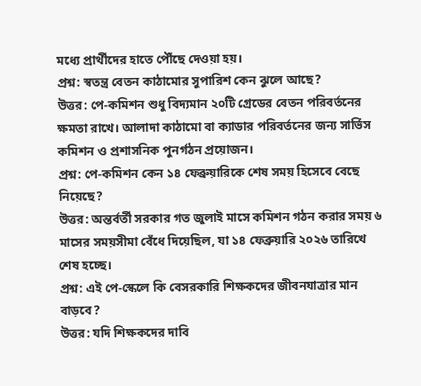মধ্যে প্রার্থীদের হাতে পৌঁছে দেওয়া হয়।
প্রশ্ন: স্বতন্ত্র বেতন কাঠামোর সুপারিশ কেন ঝুলে আছে?
উত্তর: পে-কমিশন শুধু বিদ্যমান ২০টি গ্রেডের বেতন পরিবর্তনের ক্ষমতা রাখে। আলাদা কাঠামো বা ক্যাডার পরিবর্তনের জন্য সার্ভিস কমিশন ও প্রশাসনিক পুনর্গঠন প্রয়োজন।
প্রশ্ন: পে-কমিশন কেন ১৪ ফেব্রুয়ারিকে শেষ সময় হিসেবে বেছে নিয়েছে?
উত্তর: অন্তর্বর্তী সরকার গত জুলাই মাসে কমিশন গঠন করার সময় ৬ মাসের সময়সীমা বেঁধে দিয়েছিল, যা ১৪ ফেব্রুয়ারি ২০২৬ তারিখে শেষ হচ্ছে।
প্রশ্ন: এই পে-স্কেলে কি বেসরকারি শিক্ষকদের জীবনযাত্রার মান বাড়বে?
উত্তর: যদি শিক্ষকদের দাবি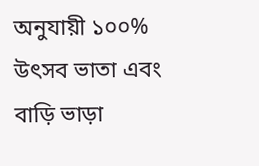অনুযায়ী ১০০% উৎসব ভাতা এবং বাড়ি ভাড়া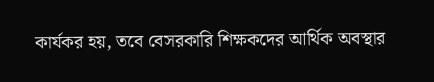কার্যকর হয়, তবে বেসরকারি শিক্ষকদের আর্থিক অবস্থার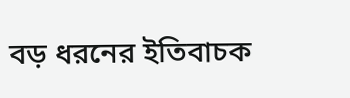বড় ধরনের ইতিবাচক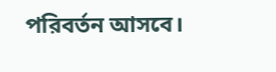পরিবর্তন আসবে।